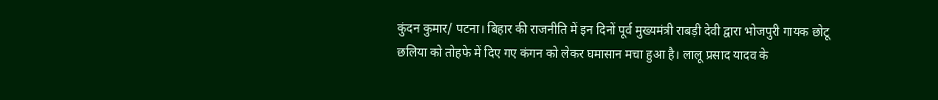कुंदन कुमार/ पटना। बिहार की राजनीति में इन दिनों पूर्व मुख्यमंत्री राबड़ी देवी द्वारा भोजपुरी गायक छोटू छलिया को तोहफे में दिए गए कंगन को लेकर घमासान मचा हुआ है। लालू प्रसाद यादव के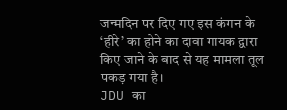जन्मदिन पर दिए गए इस कंगन के ‘हीरे’ का होने का दावा गायक द्वारा किए जाने के बाद से यह मामला तूल पकड़ गया है।
JDU का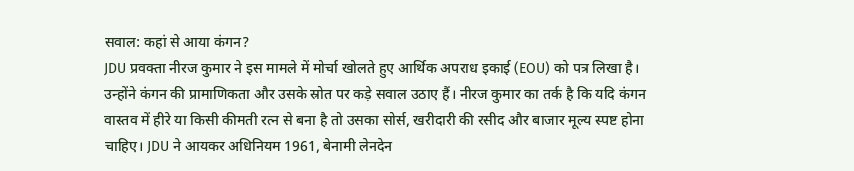सवाल: कहां से आया कंगन?
JDU प्रवक्ता नीरज कुमार ने इस मामले में मोर्चा खोलते हुए आर्थिक अपराध इकाई (EOU) को पत्र लिखा है। उन्होंने कंगन की प्रामाणिकता और उसके स्रोत पर कड़े सवाल उठाए हैं। नीरज कुमार का तर्क है कि यदि कंगन वास्तव में हीरे या किसी कीमती रत्न से बना है तो उसका सोर्स, खरीदारी की रसीद और बाजार मूल्य स्पष्ट होना चाहिए। JDU ने आयकर अधिनियम 1961, बेनामी लेनदेन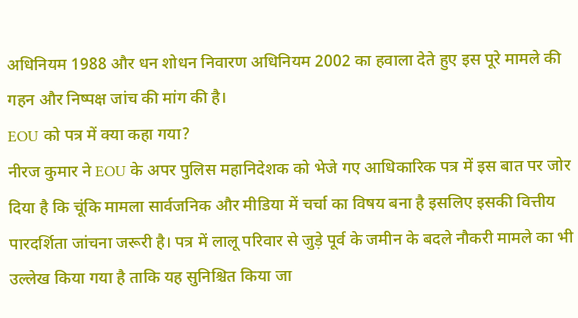अधिनियम 1988 और धन शोधन निवारण अधिनियम 2002 का हवाला देते हुए इस पूरे मामले की गहन और निष्पक्ष जांच की मांग की है।
EOU को पत्र में क्या कहा गया?
नीरज कुमार ने EOU के अपर पुलिस महानिदेशक को भेजे गए आधिकारिक पत्र में इस बात पर जोर दिया है कि चूंकि मामला सार्वजनिक और मीडिया में चर्चा का विषय बना है इसलिए इसकी वित्तीय पारदर्शिता जांचना जरूरी है। पत्र में लालू परिवार से जुड़े पूर्व के जमीन के बदले नौकरी मामले का भी उल्लेख किया गया है ताकि यह सुनिश्चित किया जा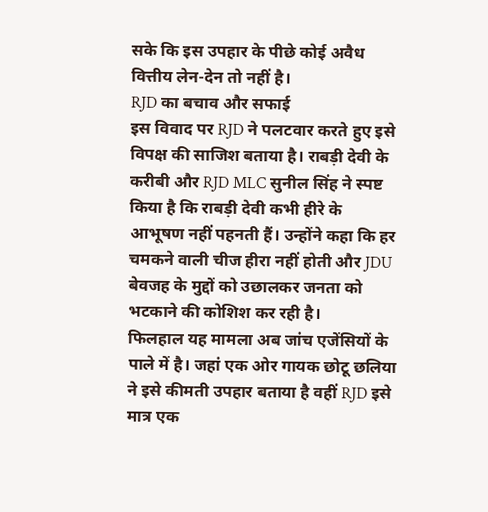सके कि इस उपहार के पीछे कोई अवैध वित्तीय लेन-देन तो नहीं है।
RJD का बचाव और सफाई
इस विवाद पर RJD ने पलटवार करते हुए इसे विपक्ष की साजिश बताया है। राबड़ी देवी के करीबी और RJD MLC सुनील सिंह ने स्पष्ट किया है कि राबड़ी देवी कभी हीरे के आभूषण नहीं पहनती हैं। उन्होंने कहा कि हर चमकने वाली चीज हीरा नहीं होती और JDU बेवजह के मुद्दों को उछालकर जनता को भटकाने की कोशिश कर रही है।
फिलहाल यह मामला अब जांच एजेंसियों के पाले में है। जहां एक ओर गायक छोटू छलिया ने इसे कीमती उपहार बताया है वहीं RJD इसे मात्र एक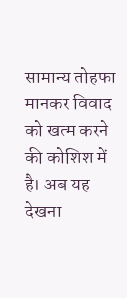सामान्य तोहफा मानकर विवाद को खत्म करने की कोशिश में है। अब यह देखना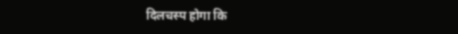दिलचस्प होगा कि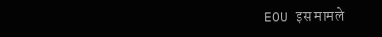EOU इस मामले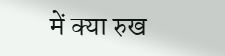में क्या रुख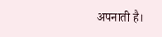अपनाती है।